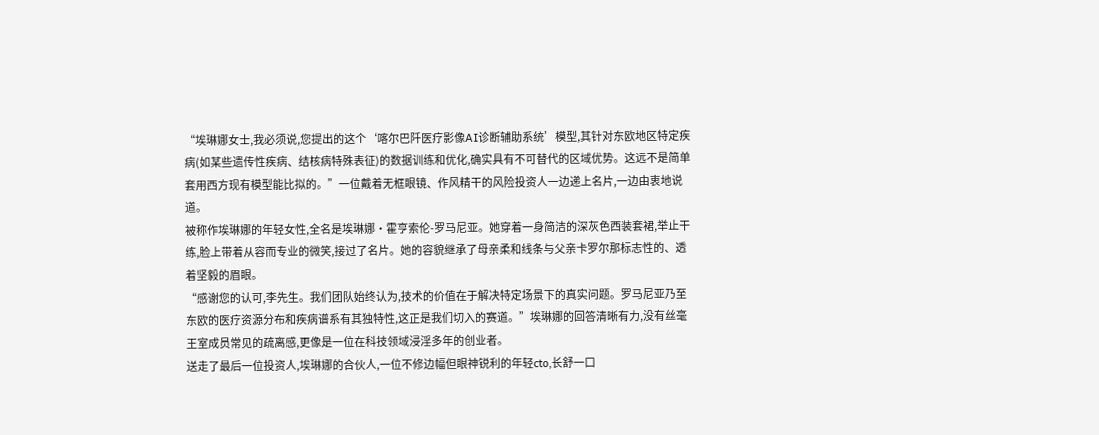“埃琳娜女士,我必须说,您提出的这个‘喀尔巴阡医疗影像AI诊断辅助系统’模型,其针对东欧地区特定疾病(如某些遗传性疾病、结核病特殊表征)的数据训练和优化,确实具有不可替代的区域优势。这远不是简单套用西方现有模型能比拟的。”一位戴着无框眼镜、作风精干的风险投资人一边递上名片,一边由衷地说道。
被称作埃琳娜的年轻女性,全名是埃琳娜·霍亨索伦-罗马尼亚。她穿着一身简洁的深灰色西装套裙,举止干练,脸上带着从容而专业的微笑,接过了名片。她的容貌继承了母亲柔和线条与父亲卡罗尔那标志性的、透着坚毅的眉眼。
“感谢您的认可,李先生。我们团队始终认为,技术的价值在于解决特定场景下的真实问题。罗马尼亚乃至东欧的医疗资源分布和疾病谱系有其独特性,这正是我们切入的赛道。”埃琳娜的回答清晰有力,没有丝毫王室成员常见的疏离感,更像是一位在科技领域浸淫多年的创业者。
送走了最后一位投资人,埃琳娜的合伙人,一位不修边幅但眼神锐利的年轻cto,长舒一口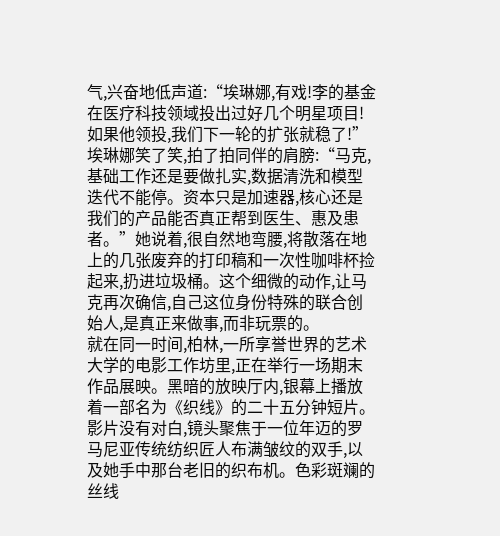气,兴奋地低声道:“埃琳娜,有戏!李的基金在医疗科技领域投出过好几个明星项目!如果他领投,我们下一轮的扩张就稳了!”
埃琳娜笑了笑,拍了拍同伴的肩膀:“马克,基础工作还是要做扎实,数据清洗和模型迭代不能停。资本只是加速器,核心还是我们的产品能否真正帮到医生、惠及患者。”她说着,很自然地弯腰,将散落在地上的几张废弃的打印稿和一次性咖啡杯捡起来,扔进垃圾桶。这个细微的动作,让马克再次确信,自己这位身份特殊的联合创始人,是真正来做事,而非玩票的。
就在同一时间,柏林,一所享誉世界的艺术大学的电影工作坊里,正在举行一场期末作品展映。黑暗的放映厅内,银幕上播放着一部名为《织线》的二十五分钟短片。影片没有对白,镜头聚焦于一位年迈的罗马尼亚传统纺织匠人布满皱纹的双手,以及她手中那台老旧的织布机。色彩斑斓的丝线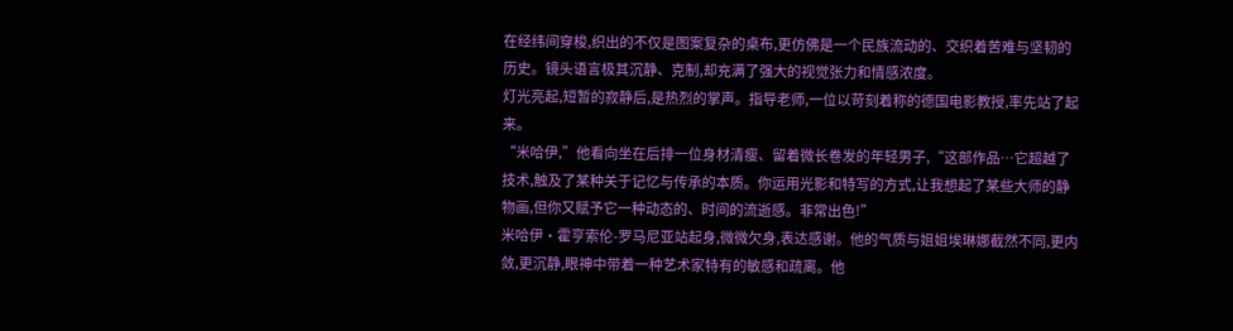在经纬间穿梭,织出的不仅是图案复杂的桌布,更仿佛是一个民族流动的、交织着苦难与坚韧的历史。镜头语言极其沉静、克制,却充满了强大的视觉张力和情感浓度。
灯光亮起,短暂的寂静后,是热烈的掌声。指导老师,一位以苛刻着称的德国电影教授,率先站了起来。
“米哈伊,”他看向坐在后排一位身材清瘦、留着微长卷发的年轻男子,“这部作品…它超越了技术,触及了某种关于记忆与传承的本质。你运用光影和特写的方式,让我想起了某些大师的静物画,但你又赋予它一种动态的、时间的流逝感。非常出色!”
米哈伊·霍亨索伦-罗马尼亚站起身,微微欠身,表达感谢。他的气质与姐姐埃琳娜截然不同,更内敛,更沉静,眼神中带着一种艺术家特有的敏感和疏离。他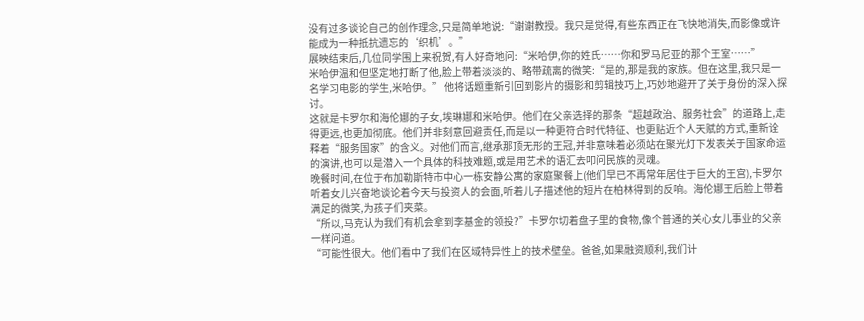没有过多谈论自己的创作理念,只是简单地说:“谢谢教授。我只是觉得,有些东西正在飞快地消失,而影像或许能成为一种抵抗遗忘的‘织机’。”
展映结束后,几位同学围上来祝贺,有人好奇地问:“米哈伊,你的姓氏……你和罗马尼亚的那个王室……”
米哈伊温和但坚定地打断了他,脸上带着淡淡的、略带疏离的微笑:“是的,那是我的家族。但在这里,我只是一名学习电影的学生,米哈伊。” 他将话题重新引回到影片的摄影和剪辑技巧上,巧妙地避开了关于身份的深入探讨。
这就是卡罗尔和海伦娜的子女,埃琳娜和米哈伊。他们在父亲选择的那条“超越政治、服务社会”的道路上,走得更远,也更加彻底。他们并非刻意回避责任,而是以一种更符合时代特征、也更贴近个人天赋的方式,重新诠释着“服务国家”的含义。对他们而言,继承那顶无形的王冠,并非意味着必须站在聚光灯下发表关于国家命运的演讲,也可以是潜入一个具体的科技难题,或是用艺术的语汇去叩问民族的灵魂。
晚餐时间,在位于布加勒斯特市中心一栋安静公寓的家庭聚餐上(他们早已不再常年居住于巨大的王宫),卡罗尔听着女儿兴奋地谈论着今天与投资人的会面,听着儿子描述他的短片在柏林得到的反响。海伦娜王后脸上带着满足的微笑,为孩子们夹菜。
“所以,马克认为我们有机会拿到李基金的领投?”卡罗尔切着盘子里的食物,像个普通的关心女儿事业的父亲一样问道。
“可能性很大。他们看中了我们在区域特异性上的技术壁垒。爸爸,如果融资顺利,我们计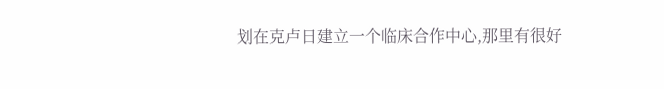划在克卢日建立一个临床合作中心,那里有很好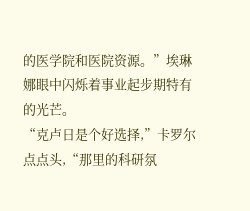的医学院和医院资源。”埃琳娜眼中闪烁着事业起步期特有的光芒。
“克卢日是个好选择,”卡罗尔点点头,“那里的科研氛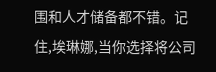围和人才储备都不错。记住,埃琳娜,当你选择将公司